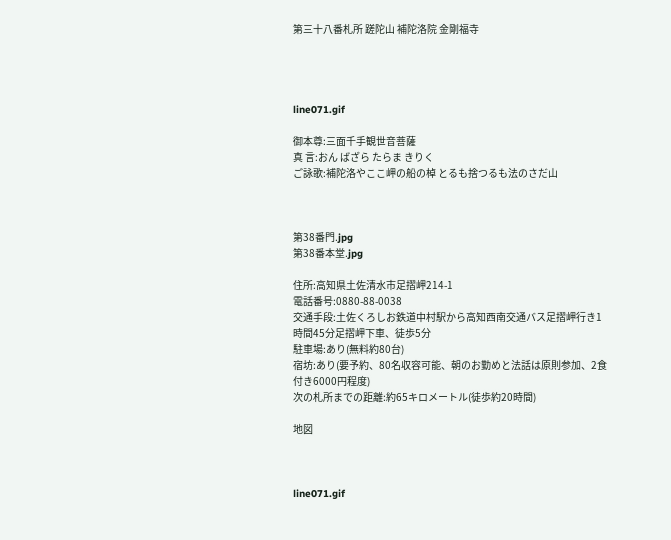第三十八番札所 蹉陀山 補陀洛院 金剛福寺




line071.gif

御本尊:三面千手観世音菩薩
真 言:おん ばざら たらま きりく
ご詠歌:補陀洛やここ岬の船の棹 とるも捨つるも法のさだ山



第38番門.jpg
第38番本堂.jpg

住所:高知県土佐清水市足摺岬214-1
電話番号:0880-88-0038
交通手段:土佐くろしお鉄道中村駅から高知西南交通バス足摺岬行き1時間45分足摺岬下車、徒歩5分
駐車場:あり(無料約80台)
宿坊:あり(要予約、80名収容可能、朝のお勤めと法話は原則参加、2食付き6000円程度)
次の札所までの距離:約65キロメートル(徒歩約20時間)

地図



line071.gif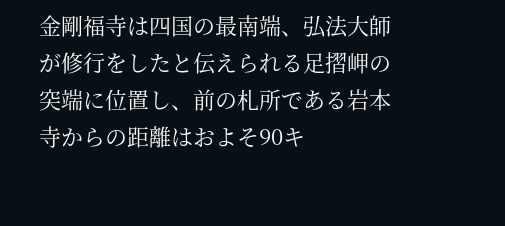金剛福寺は四国の最南端、弘法大師が修行をしたと伝えられる足摺岬の突端に位置し、前の札所である岩本寺からの距離はおよそ90キ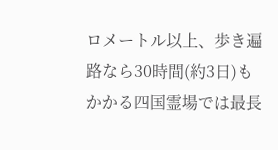ロメートル以上、歩き遍路なら30時間(約3日)もかかる四国霊場では最長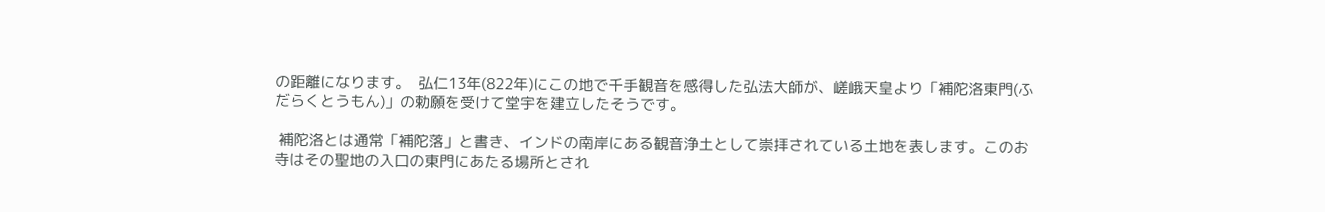の距離になります。  弘仁13年(822年)にこの地で千手観音を感得した弘法大師が、嵯峨天皇より「補陀洛東門(ふだらくとうもん)」の勅願を受けて堂宇を建立したそうです。

 補陀洛とは通常「補陀落」と書き、インドの南岸にある観音浄土として崇拝されている土地を表します。このお寺はその聖地の入口の東門にあたる場所とされ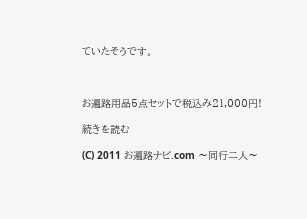ていたそうです。



お遍路用品5点セットで税込み21,000円!

続きを読む

(C) 2011 お遍路ナビ.com 〜同行二人〜